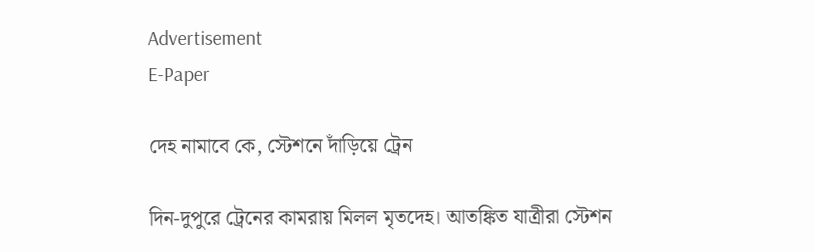Advertisement
E-Paper

দেহ নামাবে কে, স্টেশনে দাঁড়িয়ে ট্রেন

দিন-দুপুরে ট্রেনের কামরায় মিলল মৃতদেহ। আতঙ্কিত যাত্রীরা স্টেশন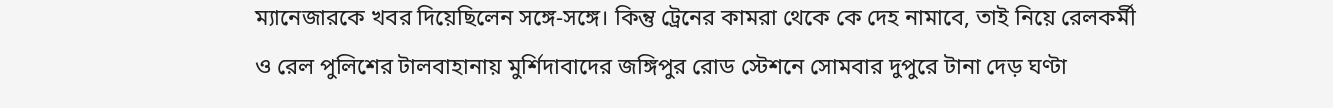ম্যানেজারকে খবর দিয়েছিলেন সঙ্গে-সঙ্গে। কিন্তু ট্রেনের কামরা থেকে কে দেহ নামাবে, তাই নিয়ে রেলকর্মী ও রেল পুলিশের টালবাহানায় মুর্শিদাবাদের জঙ্গিপুর রোড স্টেশনে সোমবার দুপুরে টানা দেড় ঘণ্টা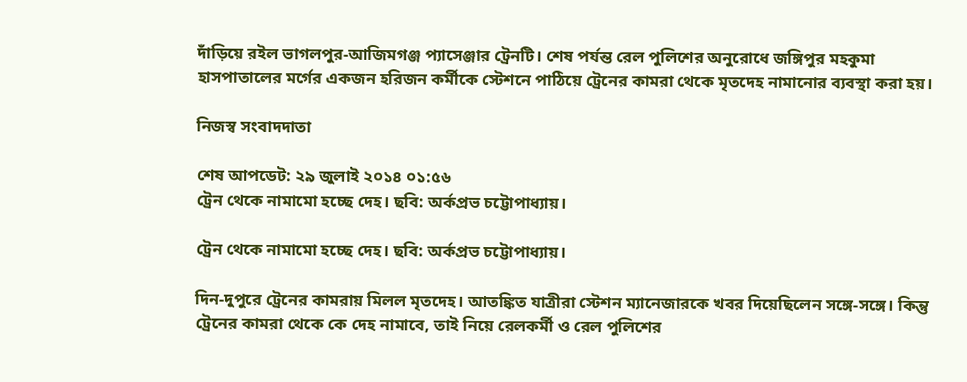দাঁড়িয়ে রইল ভাগলপুর-আজিমগঞ্জ প্যাসেঞ্জার ট্রেনটি। শেষ পর্যন্ত রেল পুলিশের অনুরোধে জঙ্গিপুর মহকুমা হাসপাতালের মর্গের একজন হরিজন কর্মীকে স্টেশনে পাঠিয়ে ট্রেনের কামরা থেকে মৃতদেহ নামানোর ব্যবস্থা করা হয়।

নিজস্ব সংবাদদাতা

শেষ আপডেট: ২৯ জুলাই ২০১৪ ০১:৫৬
ট্রেন থেকে নামামো হচ্ছে দেহ। ছবি: অর্কপ্রভ চট্টোপাধ্যায়।

ট্রেন থেকে নামামো হচ্ছে দেহ। ছবি: অর্কপ্রভ চট্টোপাধ্যায়।

দিন-দুপুরে ট্রেনের কামরায় মিলল মৃতদেহ। আতঙ্কিত যাত্রীরা স্টেশন ম্যানেজারকে খবর দিয়েছিলেন সঙ্গে-সঙ্গে। কিন্তু ট্রেনের কামরা থেকে কে দেহ নামাবে, তাই নিয়ে রেলকর্মী ও রেল পুলিশের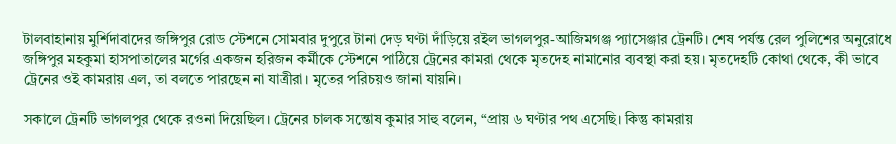টালবাহানায় মুর্শিদাবাদের জঙ্গিপুর রোড স্টেশনে সোমবার দুপুরে টানা দেড় ঘণ্টা দাঁড়িয়ে রইল ভাগলপুর-আজিমগঞ্জ প্যাসেঞ্জার ট্রেনটি। শেষ পর্যন্ত রেল পুলিশের অনুরোধে জঙ্গিপুর মহকুমা হাসপাতালের মর্গের একজন হরিজন কর্মীকে স্টেশনে পাঠিয়ে ট্রেনের কামরা থেকে মৃতদেহ নামানোর ব্যবস্থা করা হয়। মৃতদেহটি কোথা থেকে, কী ভাবে ট্রেনের ওই কামরায় এল, তা বলতে পারছেন না যাত্রীরা। মৃতের পরিচয়ও জানা যায়নি।

সকালে ট্রেনটি ভাগলপুর থেকে রওনা দিয়েছিল। ট্রেনের চালক সন্তোষ কুমার সাহু বলেন, “প্রায় ৬ ঘণ্টার পথ এসেছি। কিন্তু কামরায়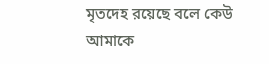মৃতদেহ রয়েছে বলে কেউ আমাকে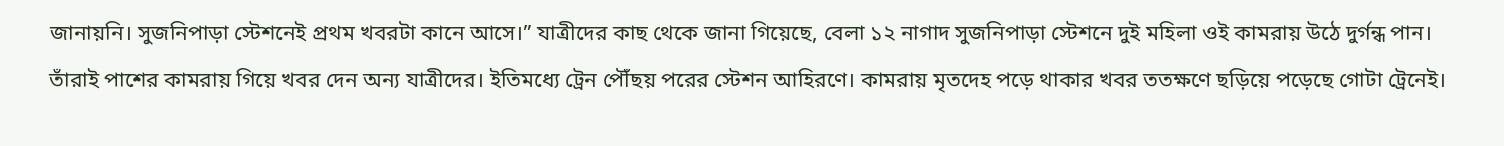জানায়নি। সুজনিপাড়া স্টেশনেই প্রথম খবরটা কানে আসে।” যাত্রীদের কাছ থেকে জানা গিয়েছে, বেলা ১২ নাগাদ সুজনিপাড়া স্টেশনে দুই মহিলা ওই কামরায় উঠে দুর্গন্ধ পান। তাঁরাই পাশের কামরায় গিয়ে খবর দেন অন্য যাত্রীদের। ইতিমধ্যে ট্রেন পৌঁছয় পরের স্টেশন আহিরণে। কামরায় মৃতদেহ পড়ে থাকার খবর ততক্ষণে ছড়িয়ে পড়েছে গোটা ট্রেনেই।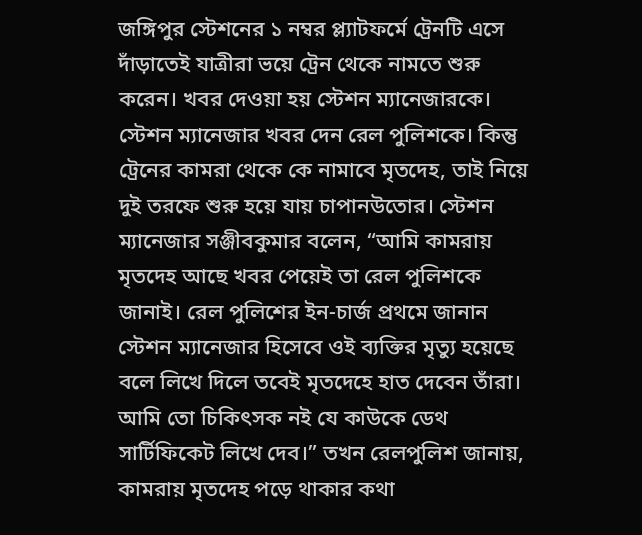জঙ্গিপুর স্টেশনের ১ নম্বর প্ল্যাটফর্মে ট্রেনটি এসে দাঁড়াতেই যাত্রীরা ভয়ে ট্রেন থেকে নামতে শুরু করেন। খবর দেওয়া হয় স্টেশন ম্যানেজারকে। স্টেশন ম্যানেজার খবর দেন রেল পুলিশকে। কিন্তু ট্রেনের কামরা থেকে কে নামাবে মৃতদেহ, তাই নিয়ে দুই তরফে শুরু হয়ে যায় চাপানউতোর। স্টেশন ম্যানেজার সঞ্জীবকুমার বলেন, “আমি কামরায় মৃতদেহ আছে খবর পেয়েই তা রেল পুলিশকে জানাই। রেল পুলিশের ইন-চার্জ প্রথমে জানান স্টেশন ম্যানেজার হিসেবে ওই ব্যক্তির মৃত্যু হয়েছে বলে লিখে দিলে তবেই মৃতদেহে হাত দেবেন তাঁরা। আমি তো চিকিৎসক নই যে কাউকে ডেথ সার্টিফিকেট লিখে দেব।” তখন রেলপুলিশ জানায়, কামরায় মৃতদেহ পড়ে থাকার কথা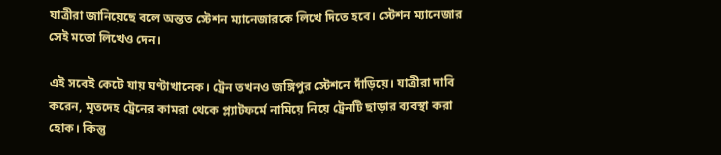যাত্রীরা জানিয়েছে বলে অন্তত স্টেশন ম্যানেজারকে লিখে দিতে হবে। স্টেশন ম্যানেজার সেই মতো লিখেও দেন।

এই সবেই কেটে যায় ঘণ্টাখানেক। ট্রেন তখনও জঙ্গিপুর স্টেশনে দাঁড়িয়ে। যাত্রীরা দাবি করেন, মৃতদেহ ট্রেনের কামরা থেকে প্ল্যাটফর্মে নামিয়ে নিয়ে ট্রেনটি ছাড়ার ব্যবস্থা করা হোক। কিন্তু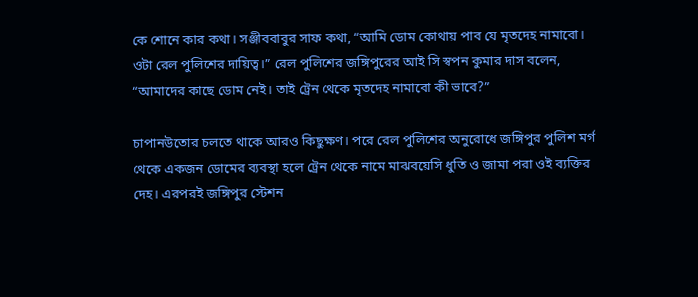কে শোনে কার কথা। সঞ্জীববাবুর সাফ কথা, “আমি ডোম কোথায় পাব যে মৃতদেহ নামাবো। ওটা রেল পুলিশের দায়িত্ব।” রেল পুলিশের জঙ্গিপুরের আই সি স্বপন কুমার দাস বলেন, “আমাদের কাছে ডোম নেই। তাই ট্রেন থেকে মৃতদেহ নামাবো কী ভাবে?”

চাপানউতোর চলতে থাকে আরও কিছুক্ষণ। পরে রেল পুলিশের অনুরোধে জঙ্গিপুর পুলিশ মর্গ থেকে একজন ডোমের ব্যবস্থা হলে ট্রেন থেকে নামে মাঝবয়েসি ধুতি ও জামা পরা ওই ব্যক্তির দেহ। এরপরই জঙ্গিপুর স্টেশন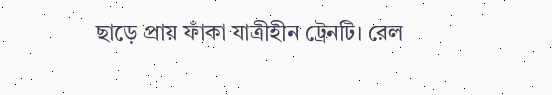ছাড়ে প্রায় ফাঁকা যাত্রীহীন ট্রেনটি। রেল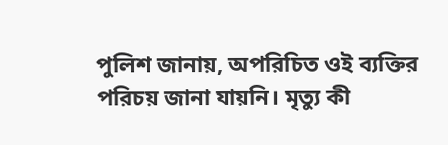পুলিশ জানায়, অপরিচিত ওই ব্যক্তির পরিচয় জানা যায়নি। মৃত্যু কী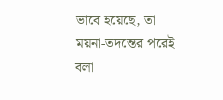ভাবে হয়েছে, তা ময়না-তদন্তের পরেই বলা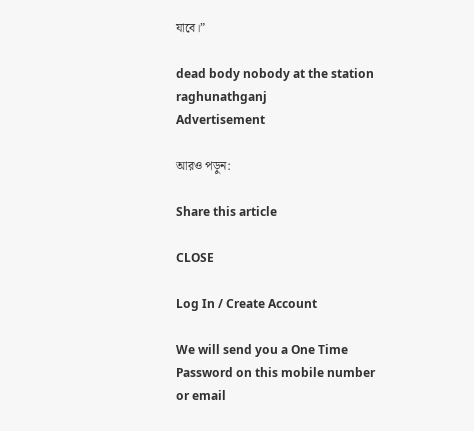যাবে।”

dead body nobody at the station raghunathganj
Advertisement

আরও পড়ুন:

Share this article

CLOSE

Log In / Create Account

We will send you a One Time Password on this mobile number or email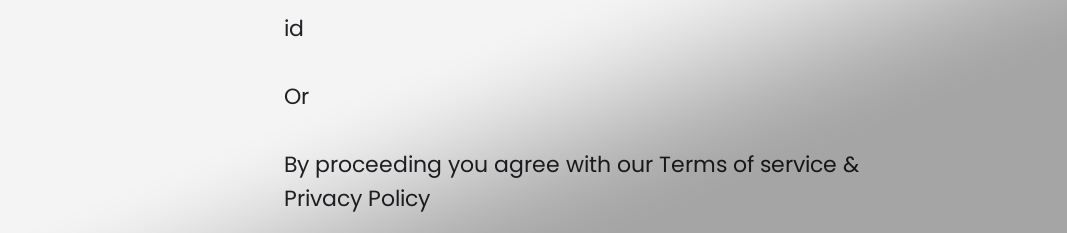id

Or

By proceeding you agree with our Terms of service & Privacy Policy